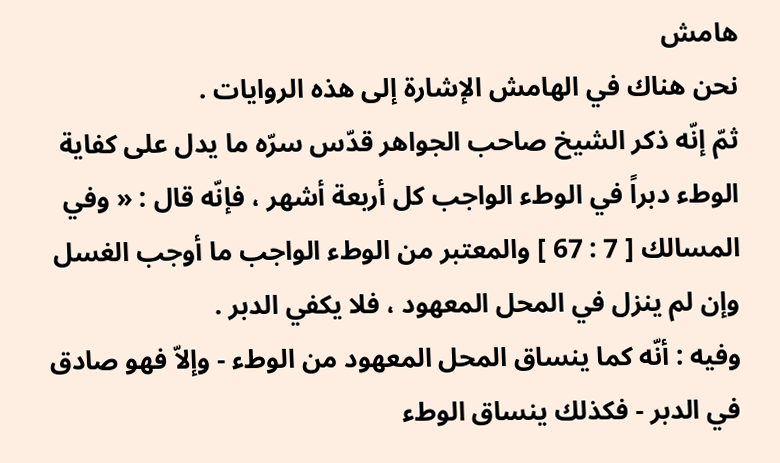هامش
نحن هناك في الهامش الإشارة إلى هذه الروايات .
ثمّ إنّه ذكر الشيخ صاحب الجواهر قدّس سرّه ما يدل على كفاية الوطء دبراً في الوطء الواجب كل أربعة أشهر ، فإنّه قال : « وفي المسالك [ 7 : 67 ] والمعتبر من الوطء الواجب ما أوجب الغسل وإن لم ينزل في المحل المعهود ، فلا يكفي الدبر .
وفيه : أنّه كما ينساق المحل المعهود من الوطء - وإلاّ فهو صادق في الدبر - فكذلك ينساق الوطء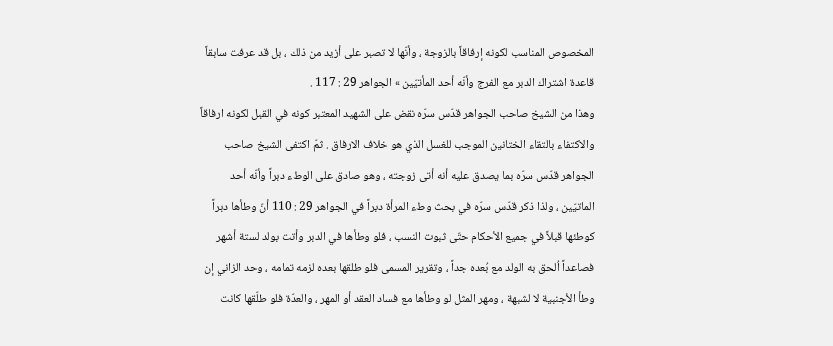المخصوص المناسب لكونه إرفاقاً بالزوجة ، وأنّها لا تصبر على أزيد من ذلك ، بل قد عرفت سابقاً قاعدة اشتراك الدبر مع الفرج وأنّه أحد المأتيّين » الجواهر 29 : 117 .
وهذا من الشيخ صاحب الجواهر قدّس سرّه نقض على الشهيد المعتبر كونه في القبل لكونه ارفاقاً والاكتفاء بالتقاء الختانين الموجب للغسل الذي هو خلاف الارفاق . ثمّ اكتفى الشيخ صاحب الجواهر قدّس سرّه بما يصدق عليه أنه أتى زوجته ، وهو صادق على الوطء دبراً وأنّه أحد الماتيّين ، ولذا ذكر قدّس سرّه في بحث وطء المرأة دبراً في الجواهر 29 : 110 أنّ وطأها دبراً كوطئها قبلاً في جميع الأحكام حتّى ثبوت النسب ، فلو وطأها في الدبر وأتت بولد لستة أشهر فصاعداً اُلحق به الولد مع بُعده جداً ، وتقرير المسمى فلو طلقها بعده لزمه تمامه ، وحد الزاني إن وطأ الأجنبية لا لشبهة ، ومهر المثل لو وطأها مع فساد العقد أو المهر ، والعدّة فلو طلّقها كانت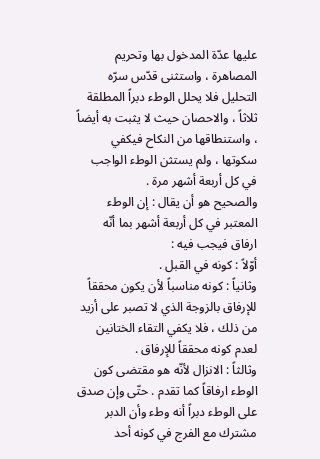عليها عدّة المدخول بها وتحريم المصاهرة ، واستثنى قدّس سرّه التحليل فلا يحلل الوطء دبراً المطلقة ثلاثاً ، والاحصان حيث لا يثبت به أيضاً ، واستنطاقها من النكاح فيكفي سكوتها ، ولم يستثن الوطء الواجب في كل أربعة أشهر مرة .
والصحيح هو أن يقال : إن الوطء المعتبر في كل أربعة أشهر بما أنّه ارفاق فيجب فيه :
أوّلاً : كونه في القبل .
وثانياً : كونه مناسباً لأن يكون محققاً للإرفاق بالزوجة الذي لا تصبر على أزيد من ذلك ، فلا يكفي التقاء الختانين لعدم كونه محققاً للإرفاق .
وثالثاً : الانزال لأنّه هو مقتضى كون الوطء ارفاقاً كما تقدم . حتّى وإن صدق على الوطء دبراً أنه وطء وأن الدبر مشترك مع الفرج في كونه أحد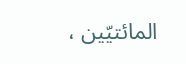المائتيّين ،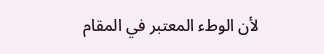لأن الوطء المعتبر في المقام